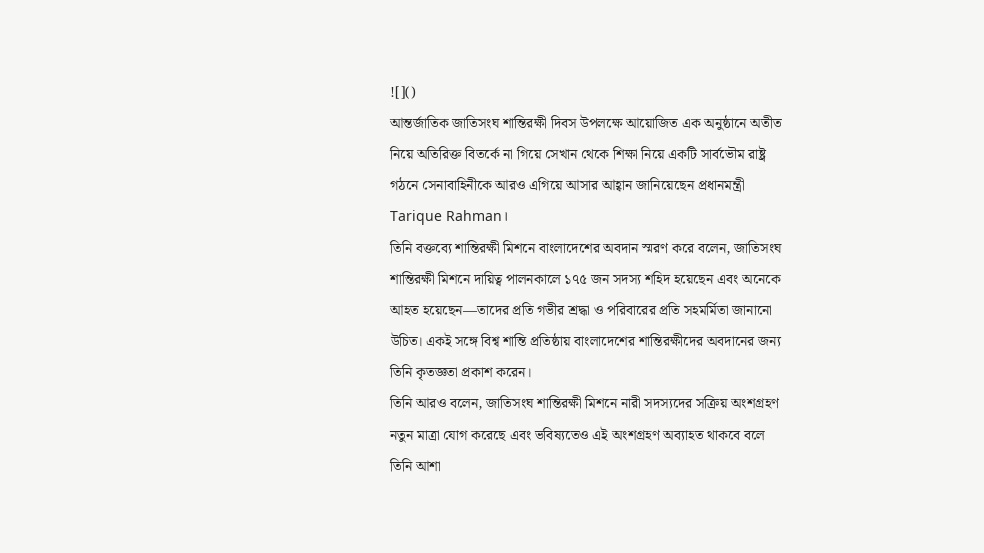![]()
আন্তর্জাতিক জাতিসংঘ শান্তিরক্ষী দিবস উপলক্ষে আয়োজিত এক অনুষ্ঠানে অতীত নিয়ে অতিরিক্ত বিতর্কে না গিয়ে সেখান থেকে শিক্ষা নিয়ে একটি সার্বভৌম রাষ্ট্র গঠনে সেনাবাহিনীকে আরও এগিয়ে আসার আহ্বান জানিয়েছেন প্রধানমন্ত্রী Tarique Rahman।
তিনি বক্তব্যে শান্তিরক্ষী মিশনে বাংলাদেশের অবদান স্মরণ করে বলেন, জাতিসংঘ শান্তিরক্ষী মিশনে দায়িত্ব পালনকালে ১৭৫ জন সদস্য শহিদ হয়েছেন এবং অনেকে আহত হয়েছেন—তাদের প্রতি গভীর শ্রদ্ধা ও পরিবারের প্রতি সহমর্মিতা জানানো উচিত। একই সঙ্গে বিশ্ব শান্তি প্রতিষ্ঠায় বাংলাদেশের শান্তিরক্ষীদের অবদানের জন্য তিনি কৃতজ্ঞতা প্রকাশ করেন।
তিনি আরও বলেন, জাতিসংঘ শান্তিরক্ষী মিশনে নারী সদস্যদের সক্রিয় অংশগ্রহণ নতুন মাত্রা যোগ করেছে এবং ভবিষ্যতেও এই অংশগ্রহণ অব্যাহত থাকবে বলে তিনি আশা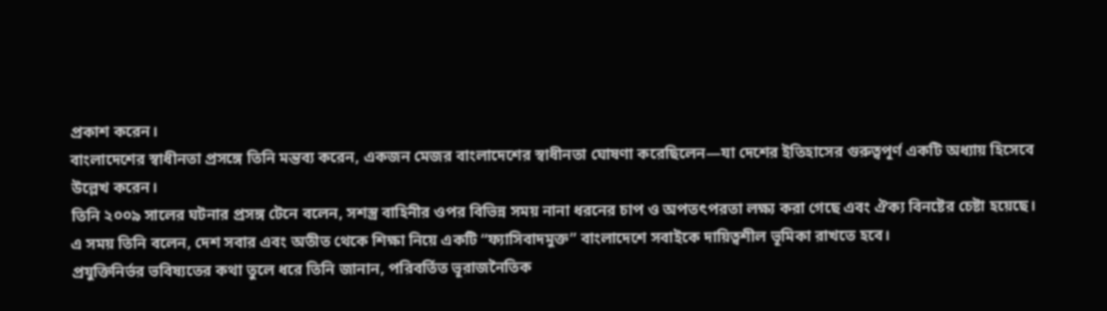প্রকাশ করেন।
বাংলাদেশের স্বাধীনতা প্রসঙ্গে তিনি মন্তব্য করেন, একজন মেজর বাংলাদেশের স্বাধীনতা ঘোষণা করেছিলেন—যা দেশের ইতিহাসের গুরুত্বপূর্ণ একটি অধ্যায় হিসেবে উল্লেখ করেন।
তিনি ২০০৯ সালের ঘটনার প্রসঙ্গ টেনে বলেন, সশস্ত্র বাহিনীর ওপর বিভিন্ন সময় নানা ধরনের চাপ ও অপতৎপরতা লক্ষ্য করা গেছে এবং ঐক্য বিনষ্টের চেষ্টা হয়েছে।
এ সময় তিনি বলেন, দেশ সবার এবং অতীত থেকে শিক্ষা নিয়ে একটি “ফ্যাসিবাদমুক্ত” বাংলাদেশে সবাইকে দায়িত্বশীল ভূমিকা রাখতে হবে।
প্রযুক্তিনির্ভর ভবিষ্যতের কথা তুলে ধরে তিনি জানান, পরিবর্তিত ভূরাজনৈতিক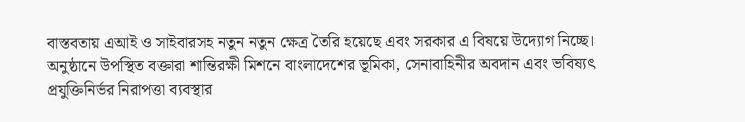বাস্তবতায় এআই ও সাইবারসহ নতুন নতুন ক্ষেত্র তৈরি হয়েছে এবং সরকার এ বিষয়ে উদ্যোগ নিচ্ছে।
অনুষ্ঠানে উপস্থিত বক্তারা শান্তিরক্ষী মিশনে বাংলাদেশের ভূমিকা, সেনাবাহিনীর অবদান এবং ভবিষ্যৎ প্রযুক্তিনির্ভর নিরাপত্তা ব্যবস্থার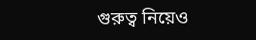গুরুত্ব নিয়েও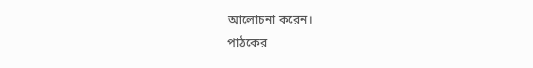আলোচনা করেন।
পাঠকের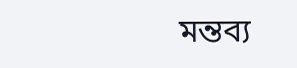মন্তব্য